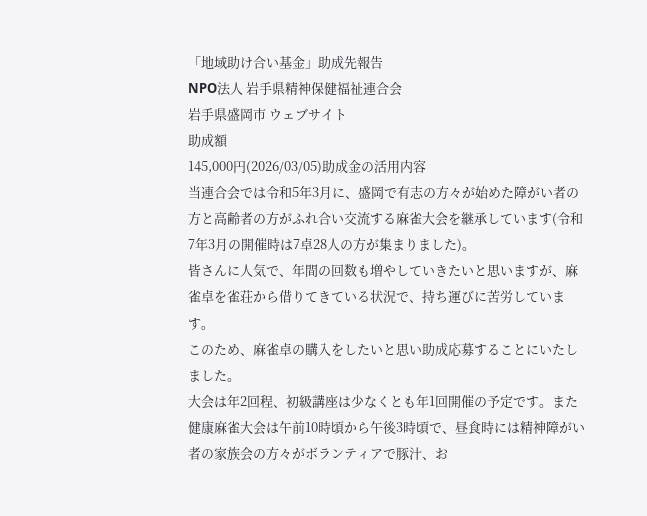「地域助け合い基金」助成先報告
NPO法人 岩手県精神保健福祉連合会
岩手県盛岡市 ウェブサイト
助成額
145,000円(2026/03/05)助成⾦の活⽤内容
当連合会では令和5年3月に、盛岡で有志の方々が始めた障がい者の方と高齢者の方がふれ合い交流する麻雀大会を継承しています(令和7年3月の開催時は7卓28人の方が集まりました)。
皆さんに人気で、年間の回数も増やしていきたいと思いますが、麻雀卓を雀荘から借りてきている状況で、持ち運びに苦労しています。
このため、麻雀卓の購入をしたいと思い助成応募することにいたしました。
大会は年2回程、初級講座は少なくとも年1回開催の予定です。また健康麻雀大会は午前10時頃から午後3時頃で、昼食時には精神障がい者の家族会の方々がボランティアで豚汁、お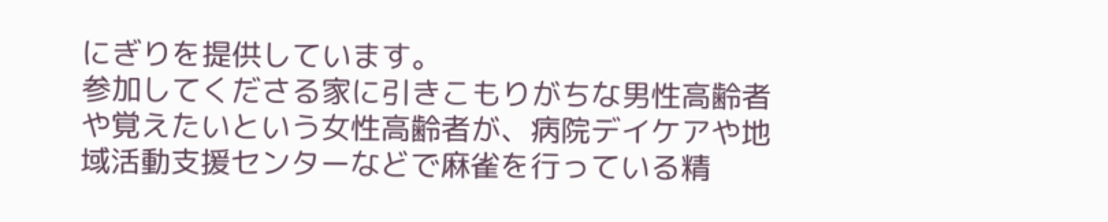にぎりを提供しています。
参加してくださる家に引きこもりがちな男性高齢者や覚えたいという女性高齢者が、病院デイケアや地域活動支援センターなどで麻雀を行っている精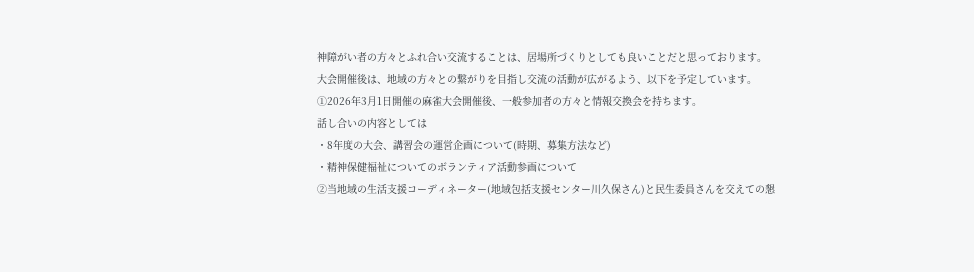神障がい者の方々とふれ合い交流することは、居場所づくりとしても良いことだと思っております。
大会開催後は、地域の方々との繋がりを目指し交流の活動が広がるよう、以下を予定しています。
①2026年3月1日開催の麻雀大会開催後、一般参加者の方々と情報交換会を持ちます。
話し合いの内容としては
・8年度の大会、講習会の運営企画について(時期、募集方法など)
・精神保健福祉についてのボランティア活動参画について
②当地域の生活支援コーディネーター(地域包括支援センター川久保さん)と民生委員さんを交えての懇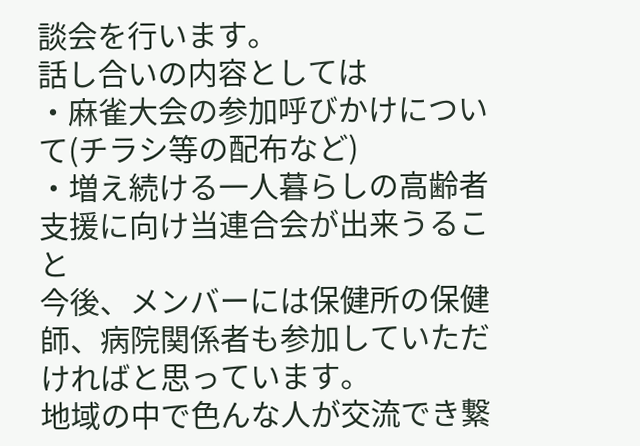談会を行います。
話し合いの内容としては
・麻雀大会の参加呼びかけについて(チラシ等の配布など)
・増え続ける一人暮らしの高齢者支援に向け当連合会が出来うること
今後、メンバーには保健所の保健師、病院関係者も参加していただければと思っています。
地域の中で色んな人が交流でき繋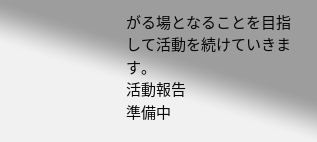がる場となることを目指して活動を続けていきます。
活動報告
準備中